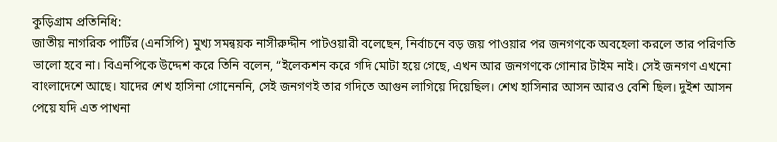কুড়িগ্রাম প্রতিনিধি:
জাতীয় নাগরিক পার্টির (এনসিপি) মুখ্য সমন্বয়ক নাসীরুদ্দীন পাটওয়ারী বলেছেন, নির্বাচনে বড় জয় পাওয়ার পর জনগণকে অবহেলা করলে তার পরিণতি ভালো হবে না। বিএনপিকে উদ্দেশ করে তিনি বলেন, “ইলেকশন করে গদি মোটা হয়ে গেছে, এখন আর জনগণকে গোনার টাইম নাই। সেই জনগণ এখনো বাংলাদেশে আছে। যাদের শেখ হাসিনা গোনেননি, সেই জনগণই তার গদিতে আগুন লাগিয়ে দিয়েছিল। শেখ হাসিনার আসন আরও বেশি ছিল। দুইশ আসন পেয়ে যদি এত পাখনা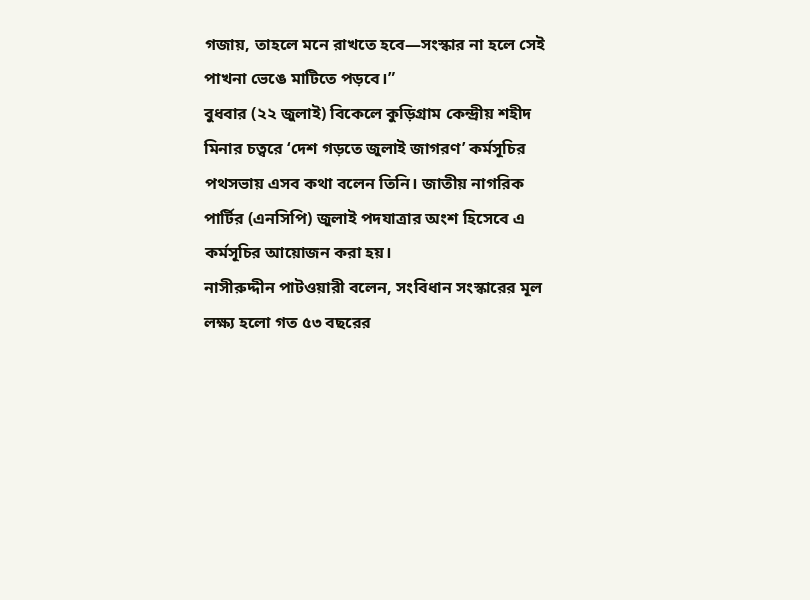গজায়, তাহলে মনে রাখতে হবে—সংস্কার না হলে সেই পাখনা ভেঙে মাটিতে পড়বে।”
বুধবার (২২ জুলাই) বিকেলে কুড়িগ্রাম কেন্দ্রীয় শহীদ মিনার চত্বরে ‘দেশ গড়তে জুলাই জাগরণ’ কর্মসূচির পথসভায় এসব কথা বলেন তিনি। জাতীয় নাগরিক পার্টির (এনসিপি) জুলাই পদযাত্রার অংশ হিসেবে এ কর্মসূচির আয়োজন করা হয়।
নাসীরুদ্দীন পাটওয়ারী বলেন, সংবিধান সংস্কারের মূল লক্ষ্য হলো গত ৫৩ বছরের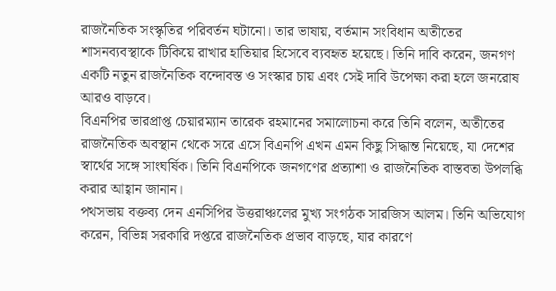রাজনৈতিক সংস্কৃতির পরিবর্তন ঘটানো। তার ভাষায়, বর্তমান সংবিধান অতীতের শাসনব্যবস্থাকে টিকিয়ে রাখার হাতিয়ার হিসেবে ব্যবহৃত হয়েছে। তিনি দাবি করেন, জনগণ একটি নতুন রাজনৈতিক বন্দোবস্ত ও সংস্কার চায় এবং সেই দাবি উপেক্ষা করা হলে জনরোষ আরও বাড়বে।
বিএনপির ভারপ্রাপ্ত চেয়ারম্যান তারেক রহমানের সমালোচনা করে তিনি বলেন, অতীতের রাজনৈতিক অবস্থান থেকে সরে এসে বিএনপি এখন এমন কিছু সিদ্ধান্ত নিয়েছে, যা দেশের স্বার্থের সঙ্গে সাংঘর্ষিক। তিনি বিএনপিকে জনগণের প্রত্যাশা ও রাজনৈতিক বাস্তবতা উপলব্ধি করার আহ্বান জানান।
পথসভায় বক্তব্য দেন এনসিপির উত্তরাঞ্চলের মুখ্য সংগঠক সারজিস আলম। তিনি অভিযোগ করেন, বিভিন্ন সরকারি দপ্তরে রাজনৈতিক প্রভাব বাড়ছে, যার কারণে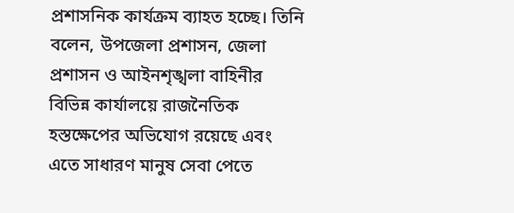প্রশাসনিক কার্যক্রম ব্যাহত হচ্ছে। তিনি বলেন, উপজেলা প্রশাসন, জেলা প্রশাসন ও আইনশৃঙ্খলা বাহিনীর বিভিন্ন কার্যালয়ে রাজনৈতিক হস্তক্ষেপের অভিযোগ রয়েছে এবং এতে সাধারণ মানুষ সেবা পেতে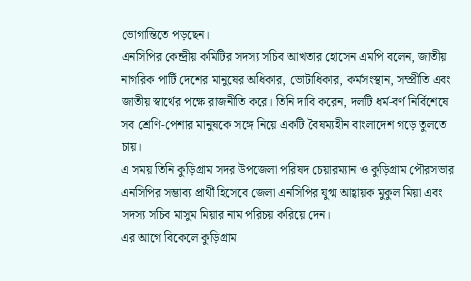ভোগান্তিতে পড়ছেন।
এনসিপির কেন্দ্রীয় কমিটির সদস্য সচিব আখতার হোসেন এমপি বলেন, জাতীয় নাগরিক পার্টি দেশের মানুষের অধিকার, ভোটাধিকার, কর্মসংস্থান, সম্প্রীতি এবং জাতীয় স্বার্থের পক্ষে রাজনীতি করে। তিনি দাবি করেন, দলটি ধর্ম-বর্ণ নির্বিশেষে সব শ্রেণি-পেশার মানুষকে সঙ্গে নিয়ে একটি বৈষম্যহীন বাংলাদেশ গড়ে তুলতে চায়।
এ সময় তিনি কুড়িগ্রাম সদর উপজেলা পরিষদ চেয়ারম্যান ও কুড়িগ্রাম পৌরসভার এনসিপির সম্ভাব্য প্রার্থী হিসেবে জেলা এনসিপির যুগ্ম আহ্বায়ক মুকুল মিয়া এবং সদস্য সচিব মাসুম মিয়ার নাম পরিচয় করিয়ে দেন।
এর আগে বিকেলে কুড়িগ্রাম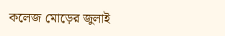কলেজ মোড়ের জুলাই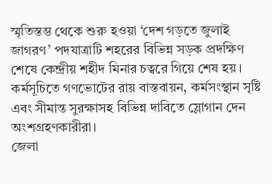স্মৃতিস্তম্ভ থেকে শুরু হওয়া ‘দেশ গড়তে জুলাই জাগরণ’ পদযাত্রাটি শহরের বিভিন্ন সড়ক প্রদক্ষিণ শেষে কেন্দ্রীয় শহীদ মিনার চত্বরে গিয়ে শেষ হয়। কর্মসূচিতে গণভোটের রায় বাস্তবায়ন, কর্মসংস্থান সৃষ্টি এবং সীমান্ত সুরক্ষাসহ বিভিন্ন দাবিতে স্লোগান দেন অংশগ্রহণকারীরা।
জেলা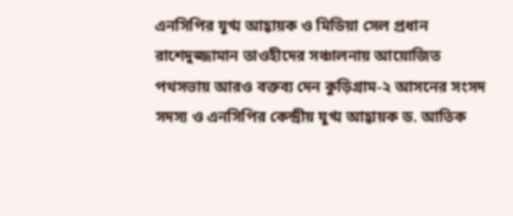এনসিপির যুগ্ম আহ্বায়ক ও মিডিয়া সেল প্রধান রাশেদুজ্জামান তাওহীদের সঞ্চালনায় আয়োজিত পথসভায় আরও বক্তব্য দেন কুড়িগ্রাম-২ আসনের সংসদ সদস্য ও এনসিপির কেন্দ্রীয় যুগ্ম আহ্বায়ক ড. আতিক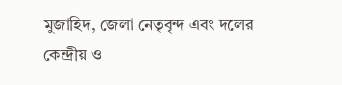মুজাহিদ, জেলা নেতৃবৃন্দ এবং দলের কেন্দ্রীয় ও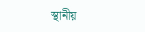স্থানীয়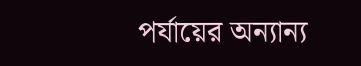পর্যায়ের অন্যান্য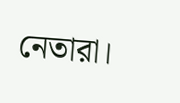নেতারা।